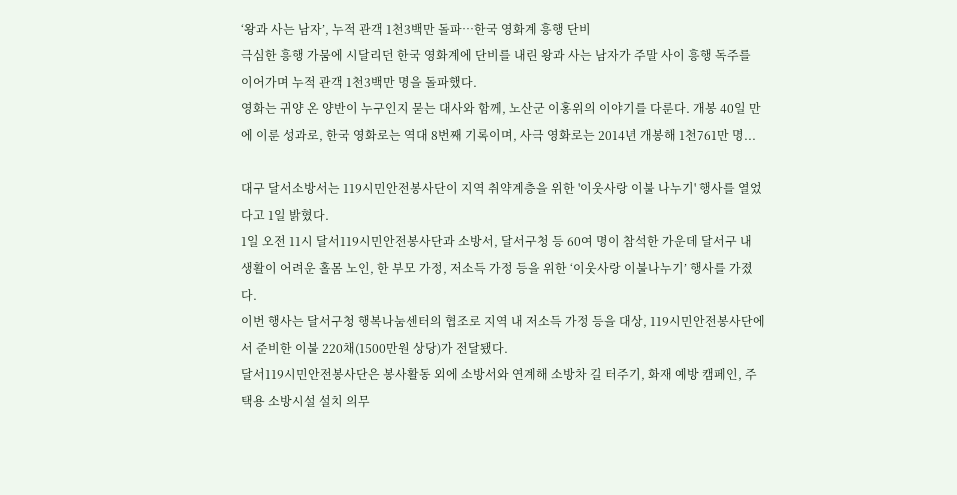‘왕과 사는 남자’, 누적 관객 1천3백만 돌파…한국 영화계 흥행 단비
극심한 흥행 가뭄에 시달리던 한국 영화계에 단비를 내린 왕과 사는 남자가 주말 사이 흥행 독주를 이어가며 누적 관객 1천3백만 명을 돌파했다.
영화는 귀양 온 양반이 누구인지 묻는 대사와 함께, 노산군 이홍위의 이야기를 다룬다. 개봉 40일 만에 이룬 성과로, 한국 영화로는 역대 8번째 기록이며, 사극 영화로는 2014년 개봉해 1천761만 명...

대구 달서소방서는 119시민안전봉사단이 지역 취약계층을 위한 '이웃사랑 이불 나누기' 행사를 열었다고 1일 밝혔다.
1일 오전 11시 달서119시민안전봉사단과 소방서, 달서구청 등 60여 명이 참석한 가운데 달서구 내 생활이 어려운 홀몸 노인, 한 부모 가정, 저소득 가정 등을 위한 ‘이웃사랑 이불나누기’ 행사를 가졌다.
이번 행사는 달서구청 행복나눔센터의 협조로 지역 내 저소득 가정 등을 대상, 119시민안전봉사단에서 준비한 이불 220채(1500만원 상당)가 전달됐다.
달서119시민안전봉사단은 봉사활동 외에 소방서와 연계해 소방차 길 터주기, 화재 예방 캠페인, 주택용 소방시설 설치 의무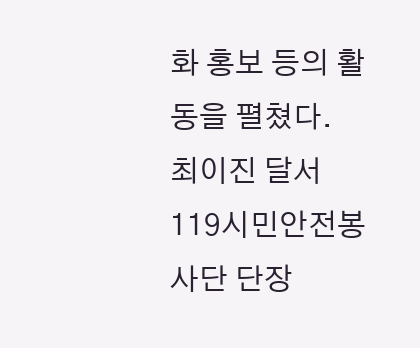화 홍보 등의 활동을 펼쳤다.
최이진 달서119시민안전봉사단 단장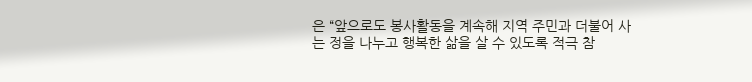은 “앞으로도 봉사활동을 계속해 지역 주민과 더불어 사는 정을 나누고 행복한 삶을 살 수 있도록 적극 참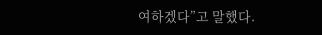여하겠다”고 말했다.